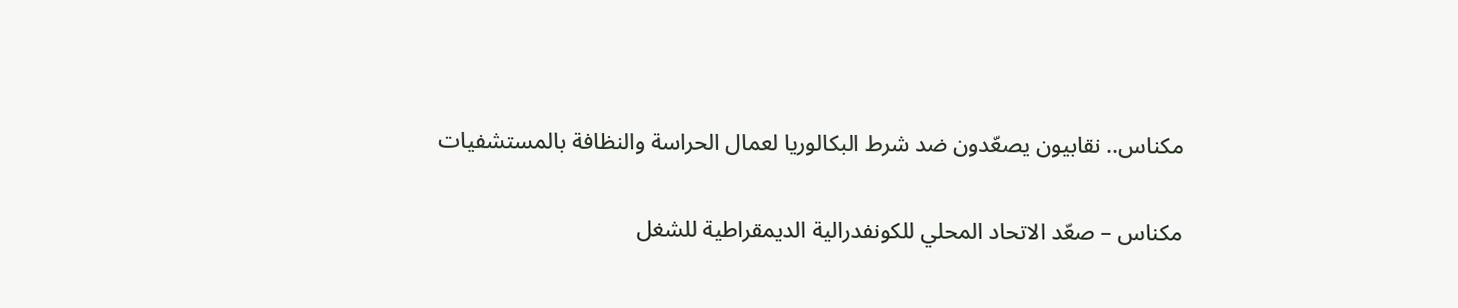مكناس.. نقابيون يصعّدون ضد شرط البكالوريا لعمال الحراسة والنظافة بالمستشفيات

مكناس – صعّد الاتحاد المحلي للكونفدرالية الديمقراطية للشغل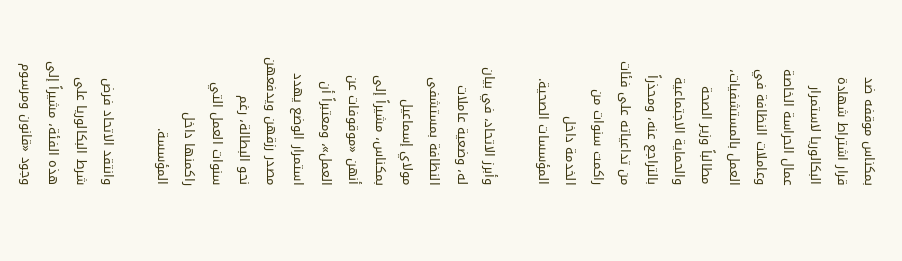بمكناس موقفه ضد قرار اشتراط شهادة البكالوريا لاستمرار عمال الحراسة الخاصة وعاملات النظافة في العمل بالمستشفيات، مطالباً وزير الصحة والحماية الاجتماعية بالتراجع عنه، ومحذراً من تداعياته على فئات راكمت سنوات من الخدمة داخل المؤسسات الصحية.

وأبرز الاتحاد، في بيان له، وضعية عاملات النظافة بمستشفى مولاي إسماعيل بمكناس، مشيراً إلى أنهن «موقوفات عن العمل»، ومعتبراً أن استمرار الوضع يهدد مصدر رزقهن ويدفعهن نحو البطالة، رغم سنوات العمل التي راكمنها داخل المؤسسة.

وانتقد الاتحاد فرض شرط البكالوريا على هذه الفئة، مشيراً إلى وجود «قانون ومرسوم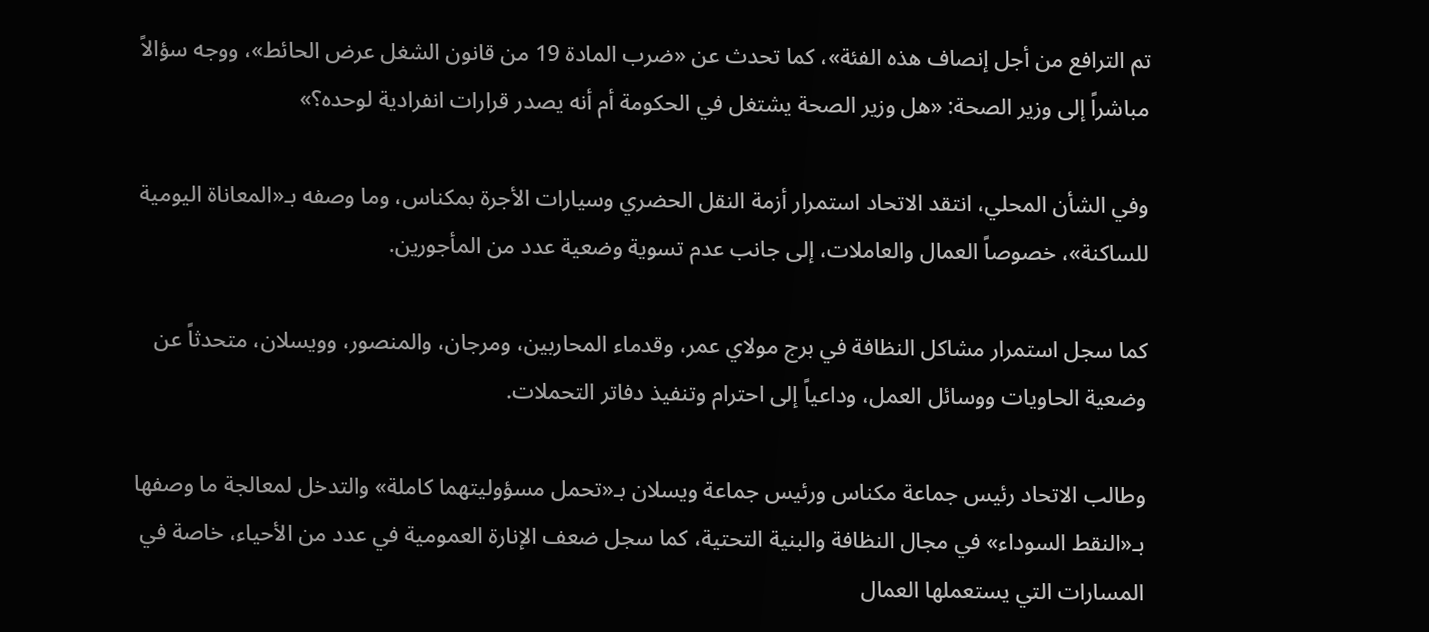تم الترافع من أجل إنصاف هذه الفئة»، كما تحدث عن «ضرب المادة 19 من قانون الشغل عرض الحائط»، ووجه سؤالاً مباشراً إلى وزير الصحة: «هل وزير الصحة يشتغل في الحكومة أم أنه يصدر قرارات انفرادية لوحده؟»

وفي الشأن المحلي، انتقد الاتحاد استمرار أزمة النقل الحضري وسيارات الأجرة بمكناس، وما وصفه بـ«المعاناة اليومية للساكنة»، خصوصاً العمال والعاملات، إلى جانب عدم تسوية وضعية عدد من المأجورين.

كما سجل استمرار مشاكل النظافة في برج مولاي عمر، وقدماء المحاربين، ومرجان، والمنصور، وويسلان، متحدثاً عن وضعية الحاويات ووسائل العمل، وداعياً إلى احترام وتنفيذ دفاتر التحملات.

وطالب الاتحاد رئيس جماعة مكناس ورئيس جماعة ويسلان بـ«تحمل مسؤوليتهما كاملة» والتدخل لمعالجة ما وصفها بـ«النقط السوداء» في مجال النظافة والبنية التحتية، كما سجل ضعف الإنارة العمومية في عدد من الأحياء، خاصة في المسارات التي يستعملها العمال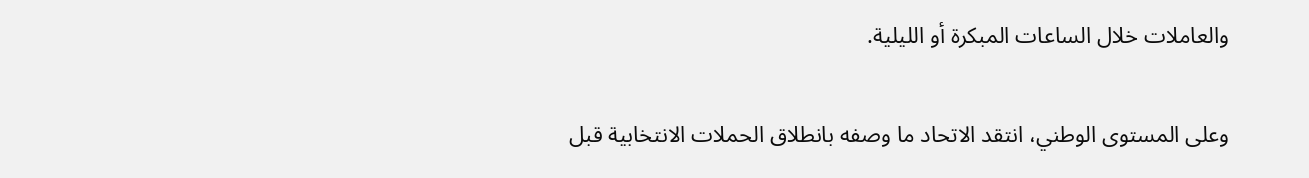والعاملات خلال الساعات المبكرة أو الليلية.

وعلى المستوى الوطني، انتقد الاتحاد ما وصفه بانطلاق الحملات الانتخابية قبل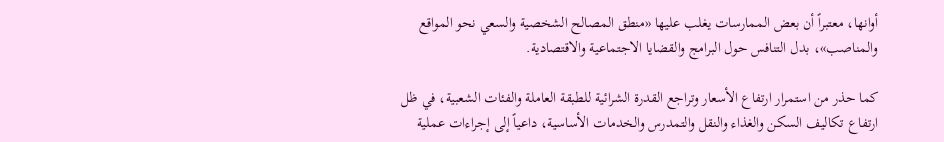أوانها، معتبراً أن بعض الممارسات يغلب عليها «منطق المصالح الشخصية والسعي نحو المواقع والمناصب»، بدل التنافس حول البرامج والقضايا الاجتماعية والاقتصادية.

كما حذر من استمرار ارتفاع الأسعار وتراجع القدرة الشرائية للطبقة العاملة والفئات الشعبية، في ظل ارتفاع تكاليف السكن والغذاء والنقل والتمدرس والخدمات الأساسية، داعياً إلى إجراءات عملية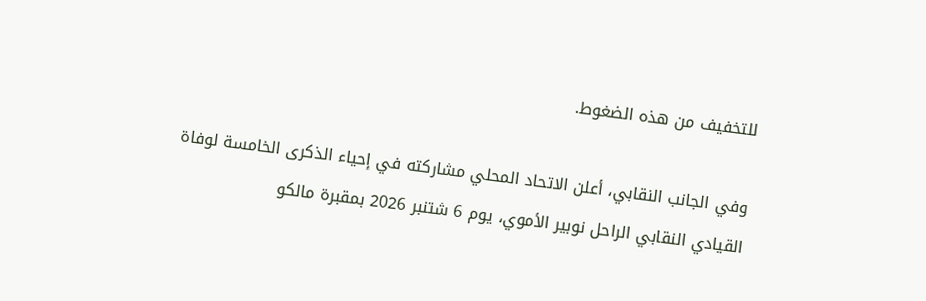للتخفيف من هذه الضغوط.

وفي الجانب النقابي، أعلن الاتحاد المحلي مشاركته في إحياء الذكرى الخامسة لوفاة القيادي النقابي الراحل نوبير الأموي، يوم 6 شتنبر 2026 بمقبرة مالكو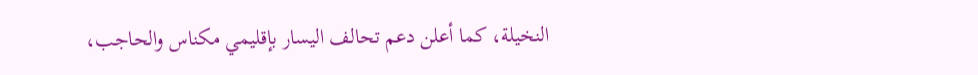النخيلة، كما أعلن دعم تحالف اليسار بإقليمي مكناس والحاجب،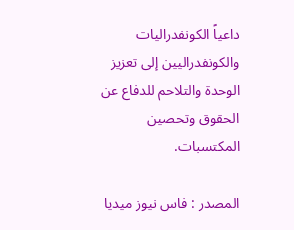داعياً الكونفدراليات والكونفدراليين إلى تعزيز الوحدة والتلاحم للدفاع عن الحقوق وتحصين المكتسبات.

المصدر : فاس نيوز ميديا